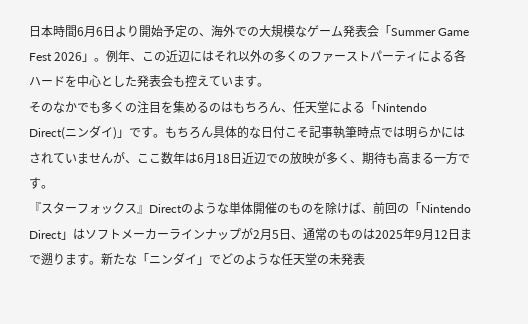日本時間6月6日より開始予定の、海外での大規模なゲーム発表会「Summer Game Fest 2026」。例年、この近辺にはそれ以外の多くのファーストパーティによる各ハードを中心とした発表会も控えています。
そのなかでも多くの注目を集めるのはもちろん、任天堂による「Nintendo Direct(ニンダイ)」です。もちろん具体的な日付こそ記事執筆時点では明らかにはされていませんが、ここ数年は6月18日近辺での放映が多く、期待も高まる一方です。
『スターフォックス』Directのような単体開催のものを除けば、前回の「Nintendo Direct」はソフトメーカーラインナップが2月5日、通常のものは2025年9月12日まで遡ります。新たな「ニンダイ」でどのような任天堂の未発表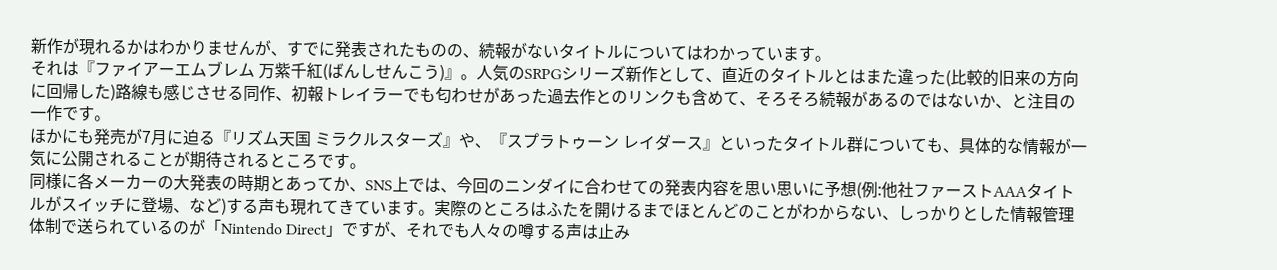新作が現れるかはわかりませんが、すでに発表されたものの、続報がないタイトルについてはわかっています。
それは『ファイアーエムブレム 万紫千紅(ばんしせんこう)』。人気のSRPGシリーズ新作として、直近のタイトルとはまた違った(比較的旧来の方向に回帰した)路線も感じさせる同作、初報トレイラーでも匂わせがあった過去作とのリンクも含めて、そろそろ続報があるのではないか、と注目の一作です。
ほかにも発売が7月に迫る『リズム天国 ミラクルスターズ』や、『スプラトゥーン レイダース』といったタイトル群についても、具体的な情報が一気に公開されることが期待されるところです。
同様に各メーカーの大発表の時期とあってか、SNS上では、今回のニンダイに合わせての発表内容を思い思いに予想(例:他社ファーストAAAタイトルがスイッチに登場、など)する声も現れてきています。実際のところはふたを開けるまでほとんどのことがわからない、しっかりとした情報管理体制で送られているのが「Nintendo Direct」ですが、それでも人々の噂する声は止み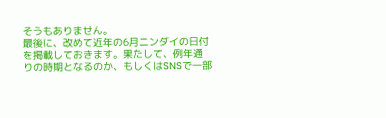そうもありません。
最後に、改めて近年の6月ニンダイの日付を掲載しておきます。果たして、例年通りの時期となるのか、もしくはSNSで一部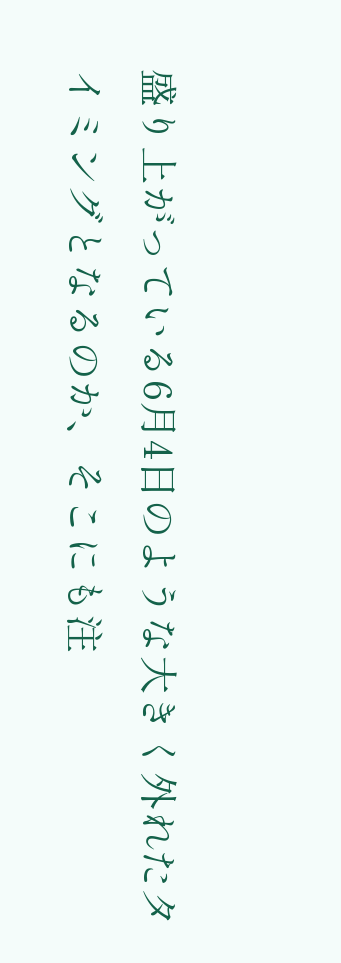盛り上がっている6月4日のような大きく外れたタイミングとなるのか、そこにも注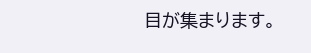目が集まります。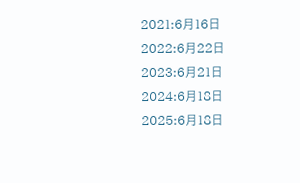2021:6月16日
2022:6月22日
2023:6月21日
2024:6月18日
2025:6月18日